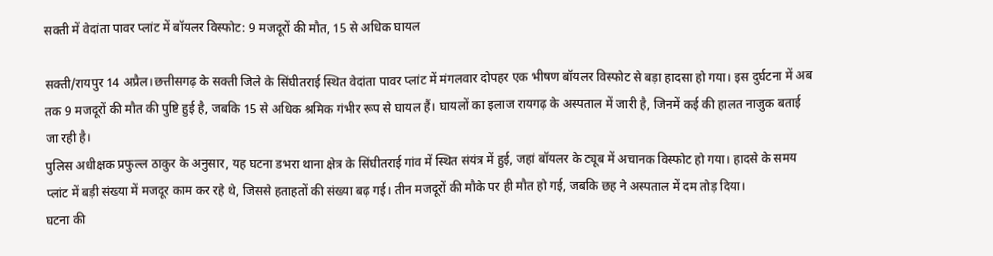सक्ती में वेदांता पावर प्लांट में बॉयलर विस्फोट: 9 मजदूरों की मौत, 15 से अधिक घायल

सक्ती/रायपुर 14 अप्रैल।छत्तीसगढ़ के सक्ती जिले के सिंघीतराई स्थित वेदांता पावर प्लांट में मंगलवार दोपहर एक भीषण बॉयलर विस्फोट से बड़ा हादसा हो गया। इस दुर्घटना में अब तक 9 मजदूरों की मौत की पुष्टि हुई है, जबकि 15 से अधिक श्रमिक गंभीर रूप से घायल हैं। घायलों का इलाज रायगढ़ के अस्पताल में जारी है, जिनमें कई की हालत नाजुक बताई जा रही है।
पुलिस अधीक्षक प्रफुल्ल ठाकुर के अनुसार, यह घटना डभरा थाना क्षेत्र के सिंघीतराई गांव में स्थित संयंत्र में हुई, जहां बॉयलर के ट्यूब में अचानक विस्फोट हो गया। हादसे के समय प्लांट में बड़ी संख्या में मजदूर काम कर रहे थे, जिससे हताहतों की संख्या बढ़ गई। तीन मजदूरों की मौके पर ही मौत हो गई, जबकि छह ने अस्पताल में दम तोड़ दिया।
घटना की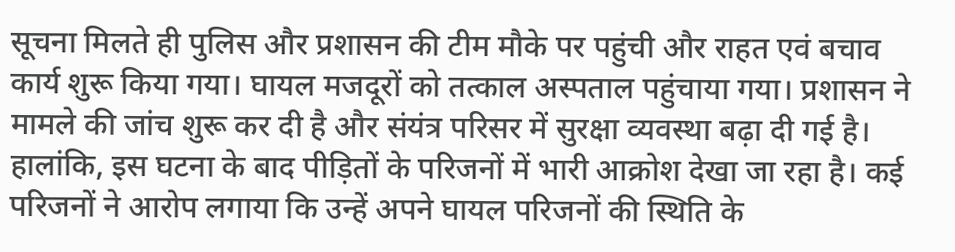सूचना मिलते ही पुलिस और प्रशासन की टीम मौके पर पहुंची और राहत एवं बचाव कार्य शुरू किया गया। घायल मजदूरों को तत्काल अस्पताल पहुंचाया गया। प्रशासन ने मामले की जांच शुरू कर दी है और संयंत्र परिसर में सुरक्षा व्यवस्था बढ़ा दी गई है।
हालांकि, इस घटना के बाद पीड़ितों के परिजनों में भारी आक्रोश देखा जा रहा है। कई परिजनों ने आरोप लगाया कि उन्हें अपने घायल परिजनों की स्थिति के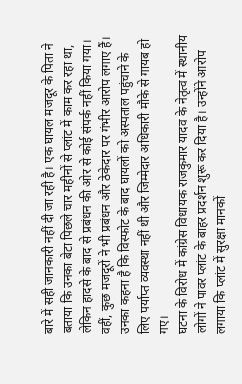बारे में सही जानकारी नहीं दी जा रही है। एक घायल मजदूर के पिता ने बताया कि उनका बेटा पिछले चार महीनों से प्लांट में काम कर रहा था, लेकिन हादसे के बाद से प्रबंधन की ओर से कोई संपर्क नहीं किया गया।
वहीं, कुछ मजदूरों ने भी प्रबंधन और ठेकेदार पर गंभीर आरोप लगाए हैं। उनका कहना है कि विस्फोट के बाद घायलों को अस्पताल पहुंचाने के लिए पर्याप्त व्यवस्था नहीं थी और जिम्मेदार अधिकारी मौके से गायब हो गए।
घटना के विरोध में कांग्रेस विधायक राजकुमार यादव के नेतृत्व में स्थानीय लोगों ने पावर प्लांट के बाहर प्रदर्शन शुरू कर दिया है। उन्होंने आरोप लगाया कि प्लांट में सुरक्षा मानकों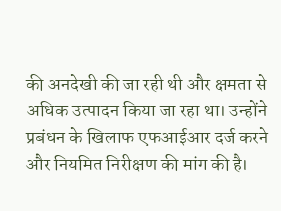की अनदेखी की जा रही थी और क्षमता से अधिक उत्पादन किया जा रहा था। उन्होंने प्रबंधन के खिलाफ एफआईआर दर्ज करने और नियमित निरीक्षण की मांग की है।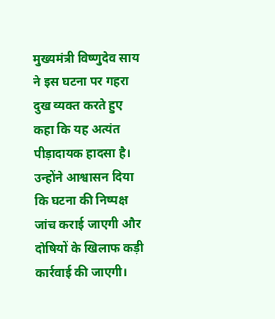मुख्यमंत्री विष्णुदेव साय ने इस घटना पर गहरा दुख व्यक्त करते हुए कहा कि यह अत्यंत पीड़ादायक हादसा है। उन्होंने आश्वासन दिया कि घटना की निष्पक्ष जांच कराई जाएगी और दोषियों के खिलाफ कड़ी कार्रवाई की जाएगी।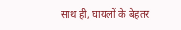साथ ही, घायलों के बेहतर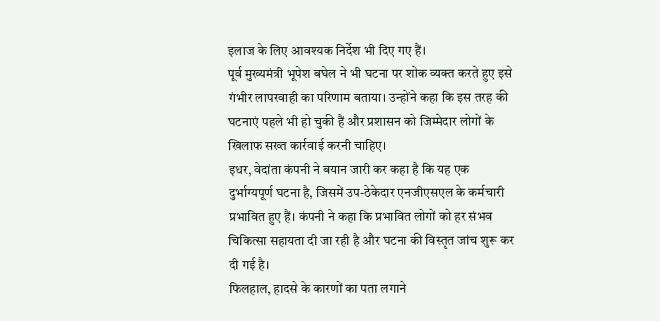इलाज के लिए आवश्यक निर्देश भी दिए गए हैं।
पूर्व मुख्यमंत्री भूपेश बघेल ने भी घटना पर शोक व्यक्त करते हुए इसे गंभीर लापरवाही का परिणाम बताया। उन्होंने कहा कि इस तरह की घटनाएं पहले भी हो चुकी हैं और प्रशासन को जिम्मेदार लोगों के खिलाफ सख्त कार्रवाई करनी चाहिए।
इधर, वेदांता कंपनी ने बयान जारी कर कहा है कि यह एक दुर्भाग्यपूर्ण घटना है, जिसमें उप-ठेकेदार एनजीएसएल के कर्मचारी प्रभावित हुए हैं। कंपनी ने कहा कि प्रभावित लोगों को हर संभव चिकित्सा सहायता दी जा रही है और घटना की विस्तृत जांच शुरू कर दी गई है।
फिलहाल, हादसे के कारणों का पता लगाने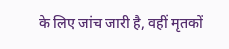के लिए जांच जारी है, वहीं मृतकों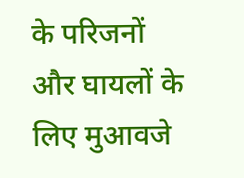के परिजनों और घायलों के लिए मुआवजे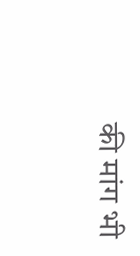की मांग भी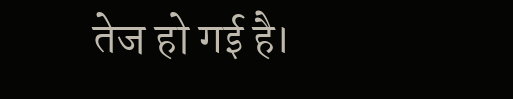तेज हो गई है।